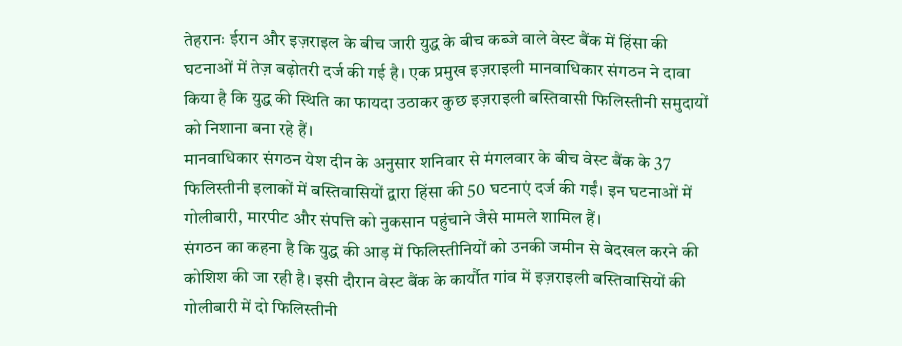तेहरानः ईरान और इज़राइल के बीच जारी युद्ध के बीच कब्जे वाले वेस्ट बैंक में हिंसा की घटनाओं में तेज़ बढ़ोतरी दर्ज की गई है। एक प्रमुख इज़राइली मानवाधिकार संगठन ने दावा किया है कि युद्ध की स्थिति का फायदा उठाकर कुछ इज़राइली बस्तिवासी फिलिस्तीनी समुदायों को निशाना बना रहे हैं।
मानवाधिकार संगठन येश दीन के अनुसार शनिवार से मंगलवार के बीच वेस्ट बैंक के 37 फिलिस्तीनी इलाकों में बस्तिवासियों द्वारा हिंसा की 50 घटनाएं दर्ज की गईं। इन घटनाओं में गोलीबारी, मारपीट और संपत्ति को नुकसान पहुंचाने जैसे मामले शामिल हैं।
संगठन का कहना है कि युद्ध की आड़ में फिलिस्तीनियों को उनकी जमीन से बेदखल करने की कोशिश की जा रही है। इसी दौरान वेस्ट बैंक के कार्यौत गांव में इज़राइली बस्तिवासियों की गोलीबारी में दो फिलिस्तीनी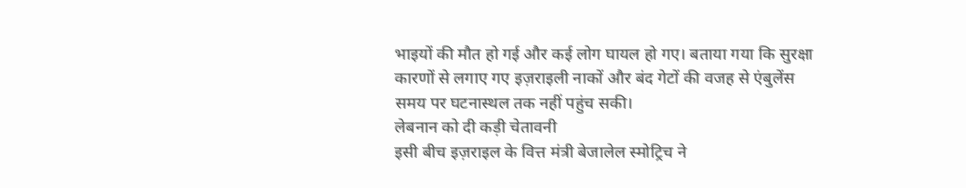भाइयों की मौत हो गई और कई लोग घायल हो गए। बताया गया कि सुरक्षा कारणों से लगाए गए इज़राइली नाकों और बंद गेटों की वजह से एंबुलेंस समय पर घटनास्थल तक नहीं पहुंच सकी।
लेबनान को दी कड़ी चेतावनी
इसी बीच इज़राइल के वित्त मंत्री बेजालेल स्मोट्रिच ने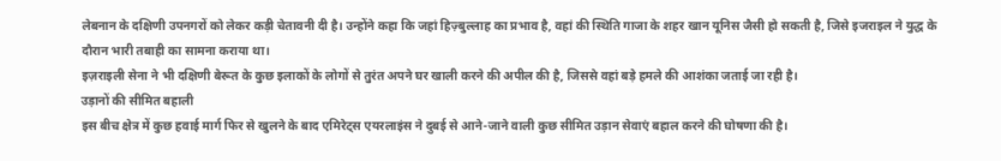लेबनान के दक्षिणी उपनगरों को लेकर कड़ी चेतावनी दी है। उन्होंने कहा कि जहां हिज़्बुल्लाह का प्रभाव है, वहां की स्थिति गाजा के शहर खान यूनिस जैसी हो सकती है, जिसे इजराइल ने युद्ध के दौरान भारी तबाही का सामना कराया था।
इज़राइली सेना ने भी दक्षिणी बेरूत के कुछ इलाकों के लोगों से तुरंत अपने घर खाली करने की अपील की है, जिससे वहां बड़े हमले की आशंका जताई जा रही है।
उड़ानों की सीमित बहाली
इस बीच क्षेत्र में कुछ हवाई मार्ग फिर से खुलने के बाद एमिरेट्स एयरलाइंस ने दुबई से आने-जाने वाली कुछ सीमित उड़ान सेवाएं बहाल करने की घोषणा की है।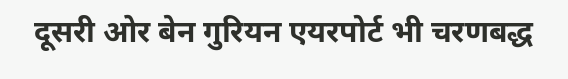दूसरी ओर बेन गुरियन एयरपोर्ट भी चरणबद्ध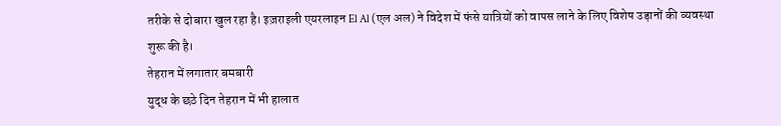तरीके से दोबारा खुल रहा है। इज़राइली एयरलाइन El Al (एल अल) ने विदेश में फंसे यात्रियों को वापस लाने के लिए विशेष उड़ानों की व्यवस्था शुरू की है।
तेहरान में लगातार बमबारी
युद्ध के छठे दिन तेहरान में भी हालात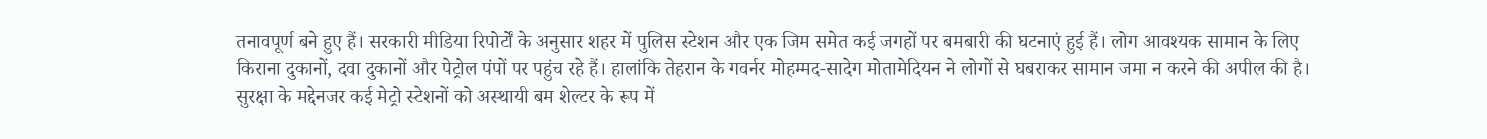तनावपूर्ण बने हुए हैं। सरकारी मीडिया रिपोर्टों के अनुसार शहर में पुलिस स्टेशन और एक जिम समेत कई जगहों पर बमबारी की घटनाएं हुई हैं। लोग आवश्यक सामान के लिए किराना दुकानों, दवा दुकानों और पेट्रोल पंपों पर पहुंच रहे हैं। हालांकि तेहरान के गवर्नर मोहम्मद-सादेग मोतामेदियन ने लोगों से घबराकर सामान जमा न करने की अपील की है।
सुरक्षा के मद्देनजर कई मेट्रो स्टेशनों को अस्थायी बम शेल्टर के रूप में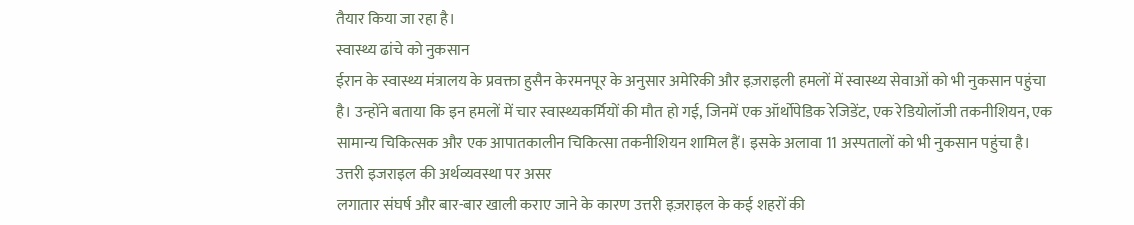तैयार किया जा रहा है।
स्वास्थ्य ढांचे को नुकसान
ईरान के स्वास्थ्य मंत्रालय के प्रवक्ता हुसैन केरमनपूर के अनुसार अमेरिकी और इज़राइली हमलों में स्वास्थ्य सेवाओं को भी नुकसान पहुंचा है। उन्होंने बताया कि इन हमलों में चार स्वास्थ्यकर्मियों की मौत हो गई, जिनमें एक ऑर्थोपेडिक रेजिडेंट, एक रेडियोलॉजी तकनीशियन, एक सामान्य चिकित्सक और एक आपातकालीन चिकित्सा तकनीशियन शामिल हैं। इसके अलावा 11 अस्पतालों को भी नुकसान पहुंचा है।
उत्तरी इजराइल की अर्थव्यवस्था पर असर
लगातार संघर्ष और बार-बार खाली कराए जाने के कारण उत्तरी इज़राइल के कई शहरों की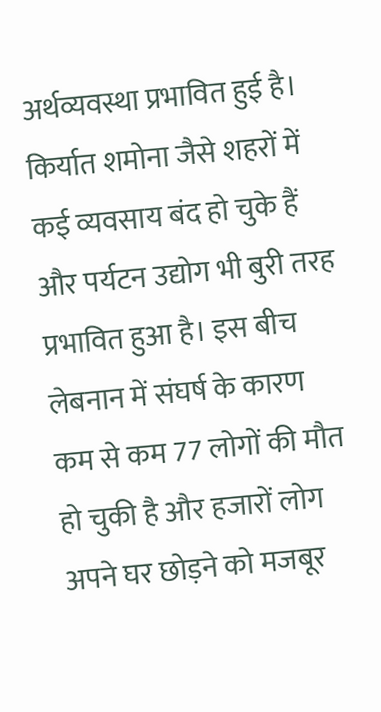अर्थव्यवस्था प्रभावित हुई है। किर्यात शमोना जैसे शहरों में कई व्यवसाय बंद हो चुके हैं और पर्यटन उद्योग भी बुरी तरह प्रभावित हुआ है। इस बीच लेबनान में संघर्ष के कारण कम से कम 77 लोगों की मौत हो चुकी है और हजारों लोग अपने घर छोड़ने को मजबूर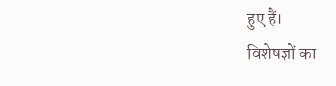हुए हैं।
विशेषज्ञों का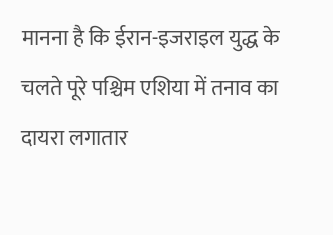मानना है कि ईरान-इजराइल युद्ध के चलते पूरे पश्चिम एशिया में तनाव का दायरा लगातार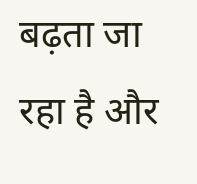बढ़ता जा रहा है और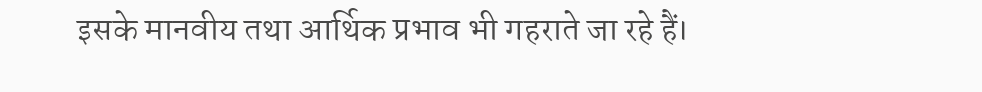इसके मानवीय तथा आर्थिक प्रभाव भी गहराते जा रहे हैं।